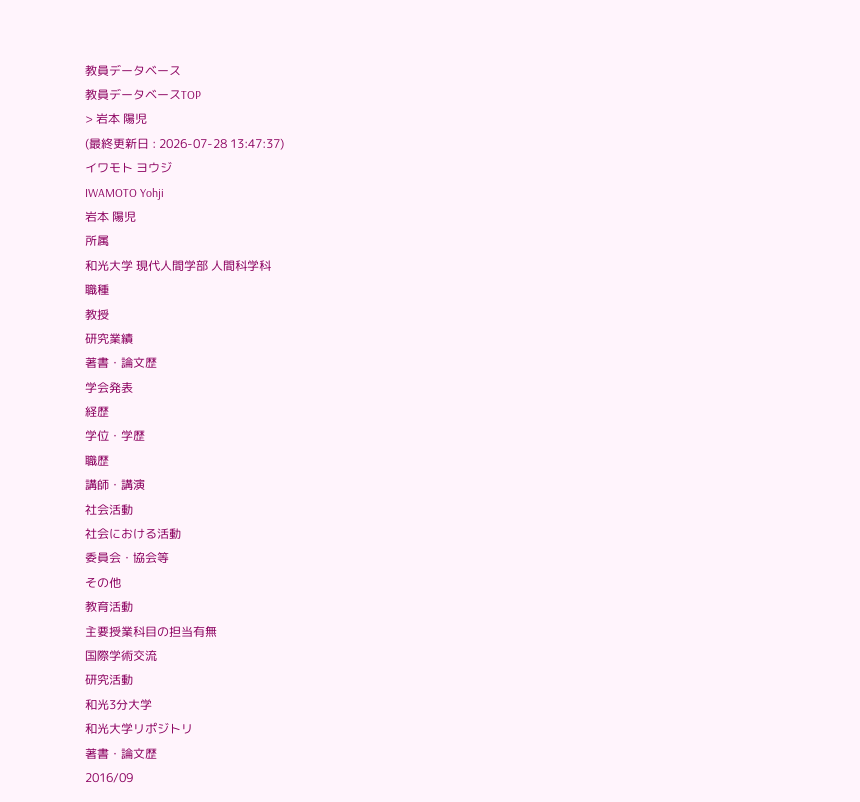教員データベース
教員データベースTOP
> 岩本 陽児
(最終更新日 : 2026-07-28 13:47:37)
イワモト ヨウジ
IWAMOTO Yohji
岩本 陽児
所属
和光大学 現代人間学部 人間科学科
職種
教授
研究業績
著書・論文歴
学会発表
経歴
学位・学歴
職歴
講師・講演
社会活動
社会における活動
委員会・協会等
その他
教育活動
主要授業科目の担当有無
国際学術交流
研究活動
和光3分大学
和光大学リポジトリ
著書・論文歴
2016/09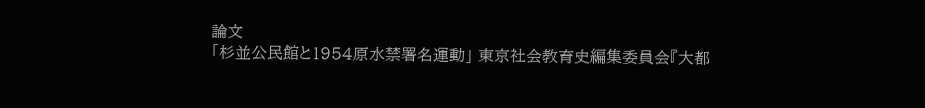論文
「杉並公民館と1954原水禁署名運動」 東京社会教育史編集委員会『大都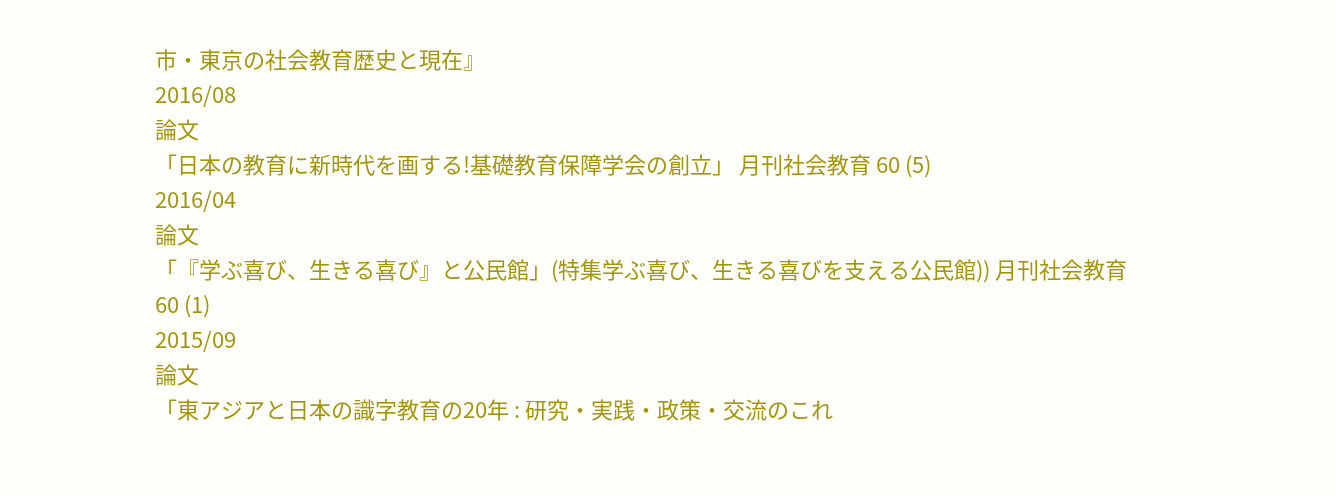市・東京の社会教育歴史と現在』
2016/08
論文
「日本の教育に新時代を画する!基礎教育保障学会の創立」 月刊社会教育 60 (5)
2016/04
論文
「『学ぶ喜び、生きる喜び』と公民館」(特集学ぶ喜び、生きる喜びを支える公民館)) 月刊社会教育 60 (1)
2015/09
論文
「東アジアと日本の識字教育の20年 : 研究・実践・政策・交流のこれ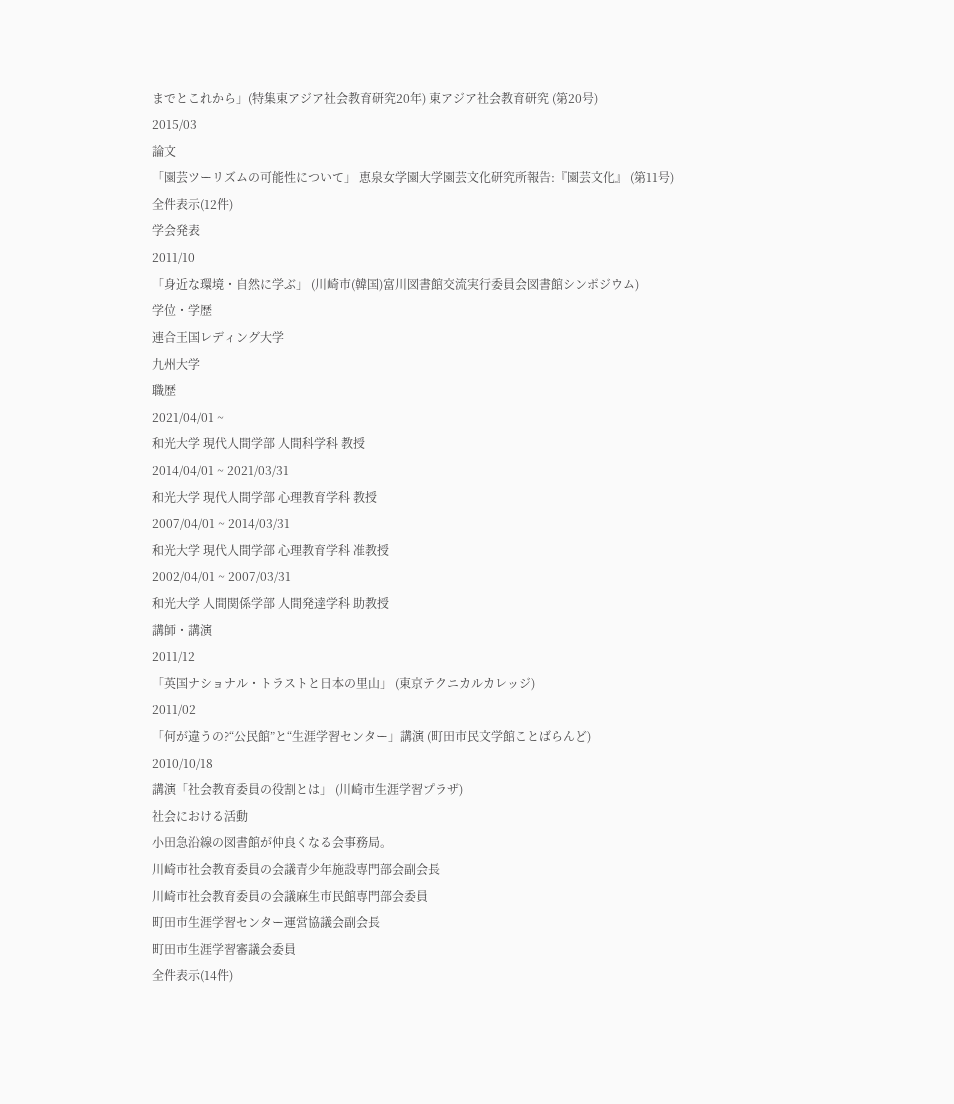までとこれから」(特集東アジア社会教育研究20年) 東アジア社会教育研究 (第20号)
2015/03
論文
「園芸ツーリズムの可能性について」 恵泉女学園大学園芸文化研究所報告:『園芸文化』 (第11号)
全件表示(12件)
学会発表
2011/10
「身近な環境・自然に学ぶ」 (川崎市(韓国)富川図書館交流実行委員会図書館シンポジウム)
学位・学歴
連合王国レディング大学
九州大学
職歴
2021/04/01 ~
和光大学 現代人間学部 人間科学科 教授
2014/04/01 ~ 2021/03/31
和光大学 現代人間学部 心理教育学科 教授
2007/04/01 ~ 2014/03/31
和光大学 現代人間学部 心理教育学科 准教授
2002/04/01 ~ 2007/03/31
和光大学 人間関係学部 人間発達学科 助教授
講師・講演
2011/12
「英国ナショナル・トラストと日本の里山」 (東京テクニカルカレッジ)
2011/02
「何が違うの?“公民館”と“生涯学習センター」講演 (町田市民文学館ことばらんど)
2010/10/18
講演「社会教育委員の役割とは」 (川崎市生涯学習プラザ)
社会における活動
小田急沿線の図書館が仲良くなる会事務局。
川崎市社会教育委員の会議青少年施設専門部会副会長
川崎市社会教育委員の会議麻生市民館専門部会委員
町田市生涯学習センター運営協議会副会長
町田市生涯学習審議会委員
全件表示(14件)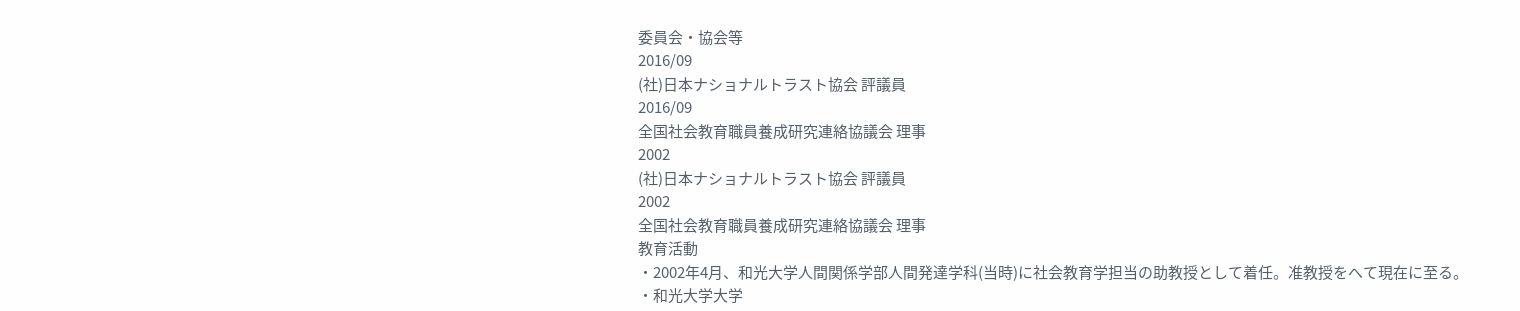委員会・協会等
2016/09
(社)日本ナショナルトラスト協会 評議員
2016/09
全国社会教育職員養成研究連絡協議会 理事
2002
(社)日本ナショナルトラスト協会 評議員
2002
全国社会教育職員養成研究連絡協議会 理事
教育活動
・2002年4月、和光大学人間関係学部人間発達学科(当時)に社会教育学担当の助教授として着任。准教授をへて現在に至る。
・和光大学大学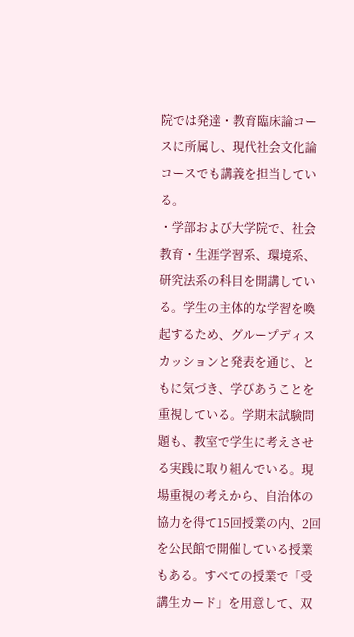院では発達・教育臨床論コースに所属し、現代社会文化論コースでも講義を担当している。
・学部および大学院で、社会教育・生涯学習系、環境系、研究法系の科目を開講している。学生の主体的な学習を喚起するため、グループディスカッションと発表を通じ、ともに気づき、学びあうことを重視している。学期末試験問題も、教室で学生に考えさせる実践に取り組んでいる。現場重視の考えから、自治体の協力を得て15回授業の内、2回を公民館で開催している授業もある。すべての授業で「受講生カード」を用意して、双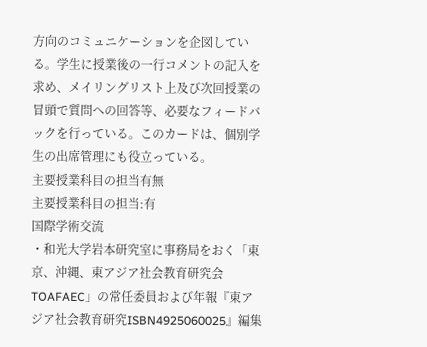方向のコミュニケーションを企図している。学生に授業後の一行コメントの記入を求め、メイリングリスト上及び次回授業の冒頭で質問への回答等、必要なフィードバックを行っている。このカードは、個別学生の出席管理にも役立っている。
主要授業科目の担当有無
主要授業科目の担当:有
国際学術交流
・和光大学岩本研究室に事務局をおく「東京、沖縄、東アジア社会教育研究会TOAFAEC」の常任委員および年報『東アジア社会教育研究ISBN4925060025』編集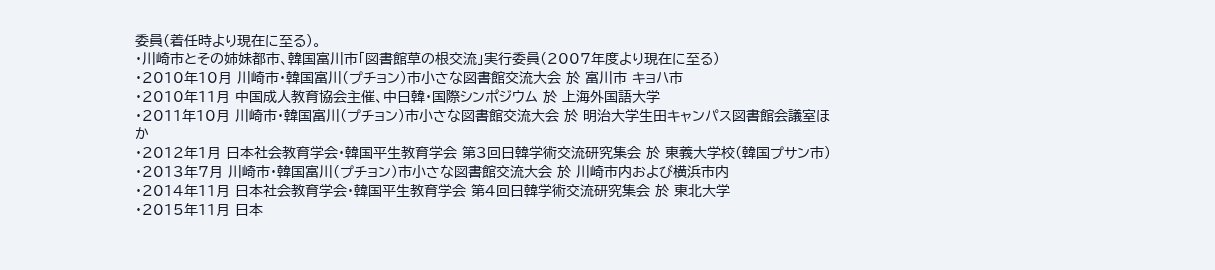委員(着任時より現在に至る)。
・川崎市とその姉妹都市、韓国富川市「図書館草の根交流」実行委員(2007年度より現在に至る)
・2010年10月 川崎市・韓国富川(プチョン)市小さな図書館交流大会 於 富川市 キョハ市
・2010年11月 中国成人教育協会主催、中日韓・国際シンポジウム 於 上海外国語大学
・2011年10月 川崎市・韓国富川(プチョン)市小さな図書館交流大会 於 明治大学生田キャンパス図書館会議室ほか
・2012年1月 日本社会教育学会・韓国平生教育学会 第3回日韓学術交流研究集会 於 東義大学校(韓国プサン市)
・2013年7月 川崎市・韓国富川(プチョン)市小さな図書館交流大会 於 川崎市内および横浜市内
・2014年11月 日本社会教育学会・韓国平生教育学会 第4回日韓学術交流研究集会 於 東北大学
・2015年11月 日本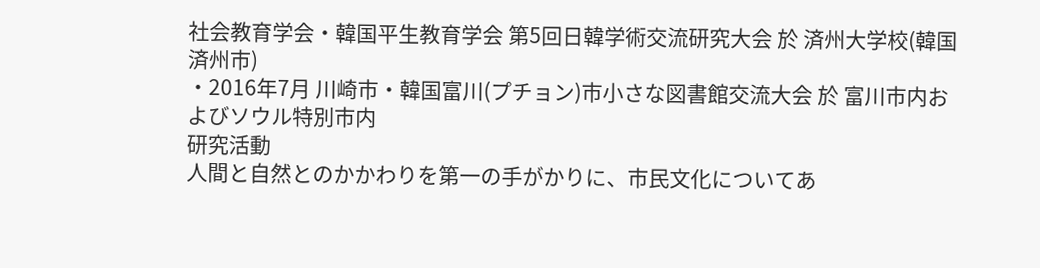社会教育学会・韓国平生教育学会 第5回日韓学術交流研究大会 於 済州大学校(韓国済州市)
・2016年7月 川崎市・韓国富川(プチョン)市小さな図書館交流大会 於 富川市内およびソウル特別市内
研究活動
人間と自然とのかかわりを第一の手がかりに、市民文化についてあ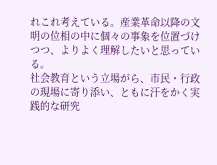れこれ考えている。産業革命以降の文明の位相の中に個々の事象を位置づけつつ、よりよく理解したいと思っている。
社会教育という立場がら、市民・行政の現場に寄り添い、ともに汗をかく実践的な研究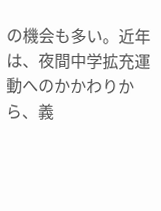の機会も多い。近年は、夜間中学拡充運動へのかかわりから、義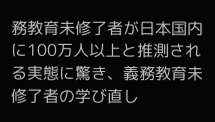務教育未修了者が日本国内に100万人以上と推測される実態に驚き、義務教育未修了者の学び直し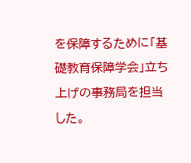を保障するために「基礎教育保障学会」立ち上げの事務局を担当した。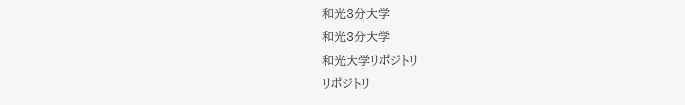和光3分大学
和光3分大学
和光大学リポジトリ
リポジトリ